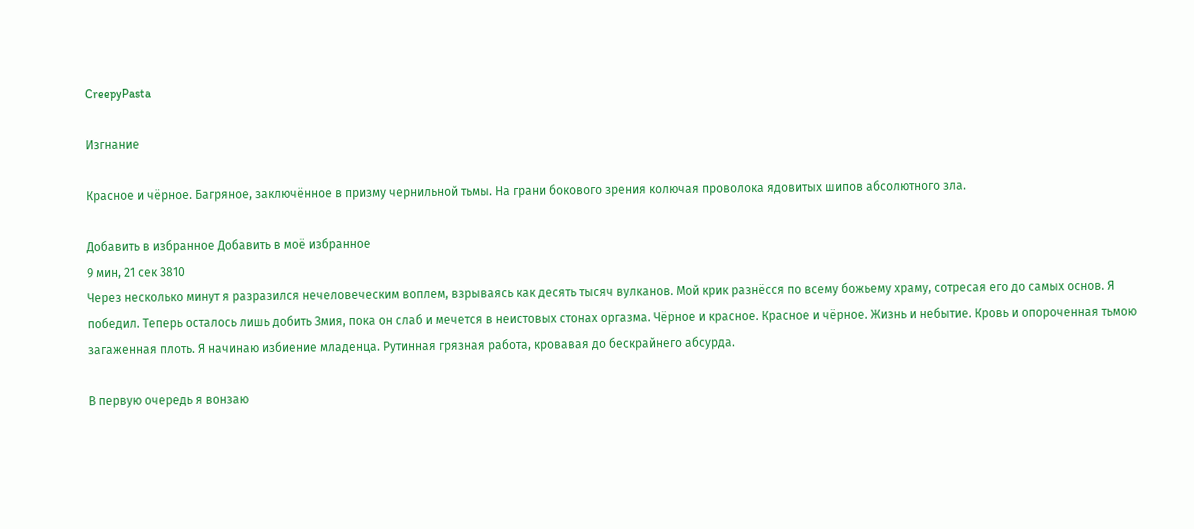CreepyPasta

Изгнание

Красное и чёрное. Багряное, заключённое в призму чернильной тьмы. На грани бокового зрения колючая проволока ядовитых шипов абсолютного зла.

Добавить в избранное Добавить в моё избранное
9 мин, 21 сек 3810
Через несколько минут я разразился нечеловеческим воплем, взрываясь как десять тысяч вулканов. Мой крик разнёсся по всему божьему храму, сотресая его до самых основ. Я победил. Теперь осталось лишь добить Змия, пока он слаб и мечется в неистовых стонах оргазма. Чёрное и красное. Красное и чёрное. Жизнь и небытие. Кровь и опороченная тьмою загаженная плоть. Я начинаю избиение младенца. Рутинная грязная работа, кровавая до бескрайнего абсурда.

В первую очередь я вонзаю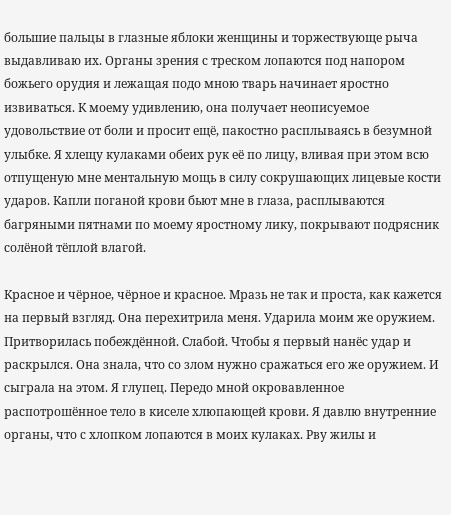большие пальцы в глазные яблоки женщины и торжествующе рыча выдавливаю их. Органы зрения с треском лопаются под напором божьего орудия и лежащая подо мною тварь начинает яростно извиваться. К моему удивлению, она получает неописуемое удовольствие от боли и просит ещё, пакостно расплываясь в безумной улыбке. Я хлещу кулаками обеих рук её по лицу, вливая при этом всю отпущеную мне ментальную мощь в силу сокрушающих лицевые кости ударов. Капли поганой крови бьют мне в глаза, расплываются багряными пятнами по моему яростному лику, покрывают подрясник солёной тёплой влагой.

Красное и чёрное, чёрное и красное. Мразь не так и проста, как кажется на первый взгляд. Она перехитрила меня. Ударила моим же оружием. Притворилась побеждённой. Слабой. Чтобы я первый нанёс удар и раскрылся. Она знала, что со злом нужно сражаться его же оружием. И сыграла на этом. Я глупец. Передо мной окровавленное распотрошённое тело в киселе хлюпающей крови. Я давлю внутренние органы, что с хлопком лопаются в моих кулаках. Рву жилы и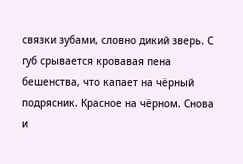связки зубами, словно дикий зверь. С губ срывается кровавая пена бешенства, что капает на чёрный подрясник. Красное на чёрном. Снова и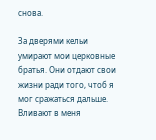снова.

За дверями кельи умирают мои церковные братья. Они отдают свои жизни ради того, чтоб я мог сражаться дальше. Вливают в меня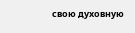свою духовную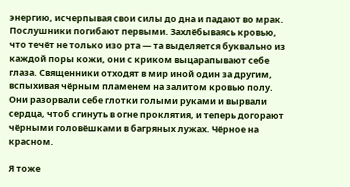энергию, исчерпывая свои силы до дна и падают во мрак. Послушники погибают первыми. Захлёбываясь кровью, что течёт не только изо рта — та выделяется буквально из каждой поры кожи, они с криком выцарапывают себе глаза. Священники отходят в мир иной один за другим, вспыхивая чёрным пламенем на залитом кровью полу. Они разорвали себе глотки голыми руками и вырвали сердца, чтоб сгинуть в огне проклятия, и теперь догорают чёрными головёшками в багряных лужах. Чёрное на красном.

Я тоже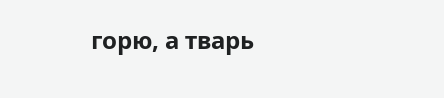горю, а тварь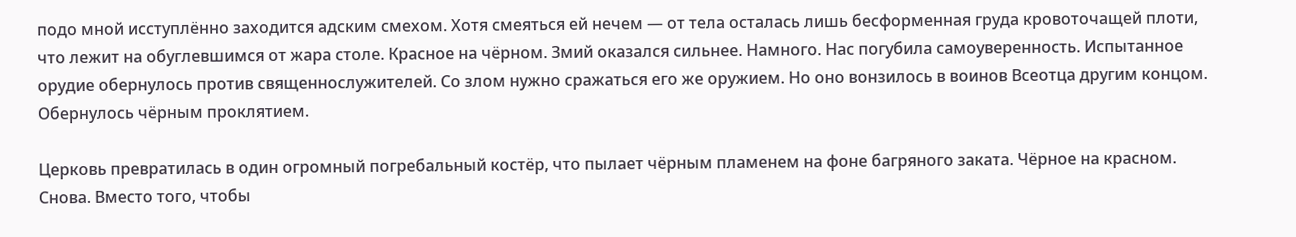подо мной исступлённо заходится адским смехом. Хотя смеяться ей нечем — от тела осталась лишь бесформенная груда кровоточащей плоти, что лежит на обуглевшимся от жара столе. Красное на чёрном. Змий оказался сильнее. Намного. Нас погубила самоуверенность. Испытанное орудие обернулось против священнослужителей. Со злом нужно сражаться его же оружием. Но оно вонзилось в воинов Всеотца другим концом. Обернулось чёрным проклятием.

Церковь превратилась в один огромный погребальный костёр, что пылает чёрным пламенем на фоне багряного заката. Чёрное на красном. Снова. Вместо того, чтобы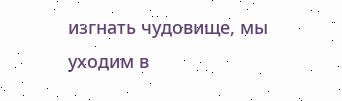изгнать чудовище, мы уходим в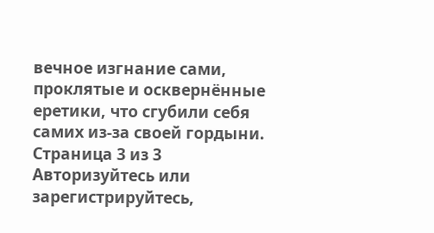вечное изгнание сами, проклятые и осквернённые еретики, что сгубили себя самих из-за своей гордыни.
Страница 3 из 3
Авторизуйтесь или зарегистрируйтесь,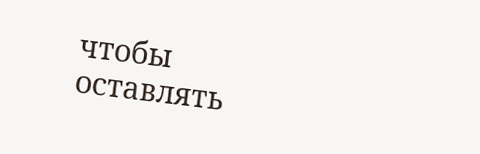чтобы оставлять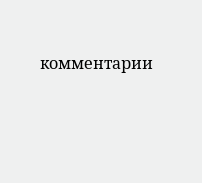комментарии